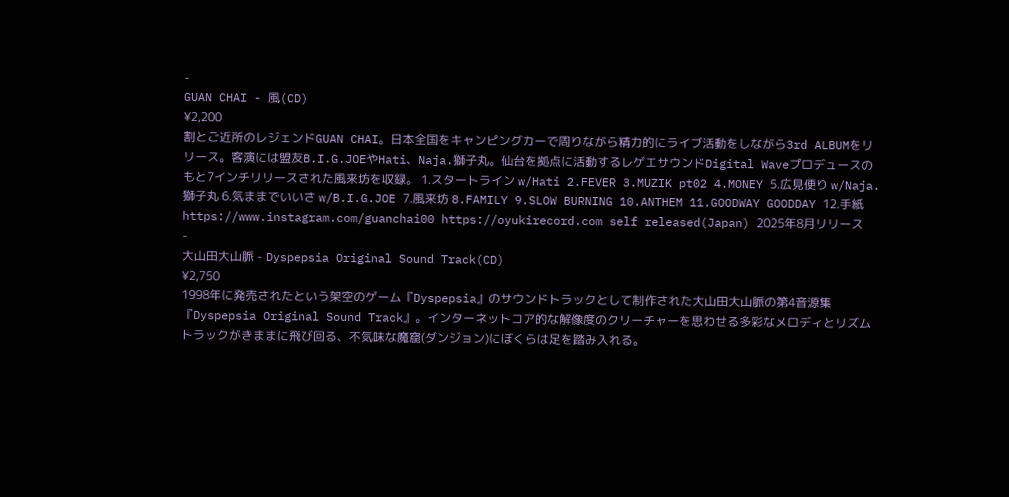-
GUAN CHAI - 風(CD)
¥2,200
割とご近所のレジェンドGUAN CHAI。日本全国をキャンピングカーで周りながら精力的にライブ活動をしながら3rd ALBUMをリリース。客演には盟友B.I.G.JOEやHati、Naja.獅子丸。仙台を拠点に活動するレゲエサウンドDigital Waveプロデュースのもと7インチリリースされた風来坊を収録。 1.スタートライン w/Hati 2.FEVER 3.MUZIK pt02 4.MONEY 5.広見便り w/Naja.獅子丸 6.気ままでいいさ w/B.I.G.JOE 7.風来坊 8.FAMILY 9.SLOW BURNING 10.ANTHEM 11.GOODWAY GOODDAY 12.手紙 https://www.instagram.com/guanchai00 https://oyukirecord.com self released(Japan) 2025年8月リリース
-
大山田大山脈 - Dyspepsia Original Sound Track(CD)
¥2,750
1998年に発売されたという架空のゲーム『Dyspepsia』のサウンドトラックとして制作された大山田大山脈の第4音源集『Dyspepsia Original Sound Track』。インターネットコア的な解像度のクリーチャーを思わせる多彩なメロディとリズムトラックがきままに飛び回る、不気味な魔窟(ダンジョン)にぼくらは足を踏み入れる。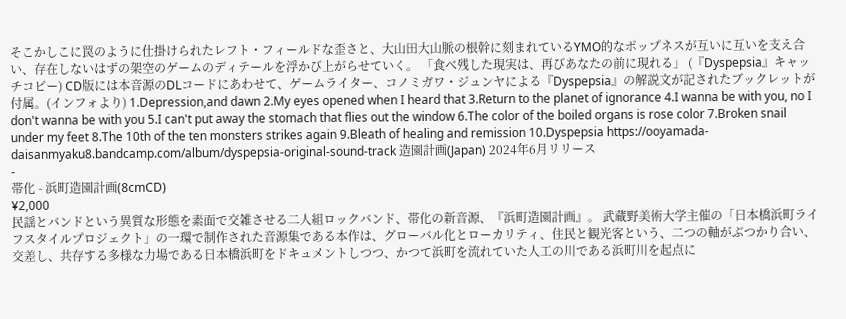そこかしこに罠のように仕掛けられたレフト・フィールドな歪さと、大山田大山脈の根幹に刻まれているYMO的なポップネスが互いに互いを支え合い、存在しないはずの架空のゲームのディテールを浮かび上がらせていく。 「食べ残した現実は、再びあなたの前に現れる」 (『Dyspepsia』キャッチコピー) CD版には本音源のDLコードにあわせて、ゲームライター、コノミガワ・ジュンヤによる『Dyspepsia』の解説文が記されたブックレットが付属。(インフォより) 1.Depression,and dawn 2.My eyes opened when I heard that 3.Return to the planet of ignorance 4.I wanna be with you, no I don't wanna be with you 5.I can't put away the stomach that flies out the window 6.The color of the boiled organs is rose color 7.Broken snail under my feet 8.The 10th of the ten monsters strikes again 9.Bleath of healing and remission 10.Dyspepsia https://ooyamada-daisanmyaku8.bandcamp.com/album/dyspepsia-original-sound-track 造園計画(Japan) 2024年6月リリース
-
帯化 - 浜町造園計画(8cmCD)
¥2,000
民謡とバンドという異質な形態を素面で交雑させる二人組ロックバンド、帯化の新音源、『浜町造園計画』。 武蔵野美術大学主催の「日本橋浜町ライフスタイルプロジェクト」の一環で制作された音源集である本作は、グローバル化とローカリティ、住民と観光客という、二つの軸がぶつかり合い、交差し、共存する多様な力場である日本橋浜町をドキュメントしつつ、かつて浜町を流れていた人工の川である浜町川を起点に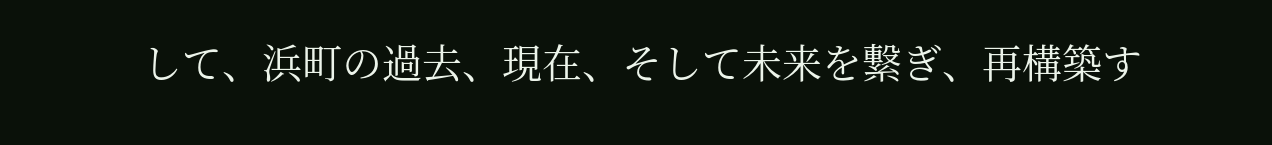して、浜町の過去、現在、そして未来を繋ぎ、再構築す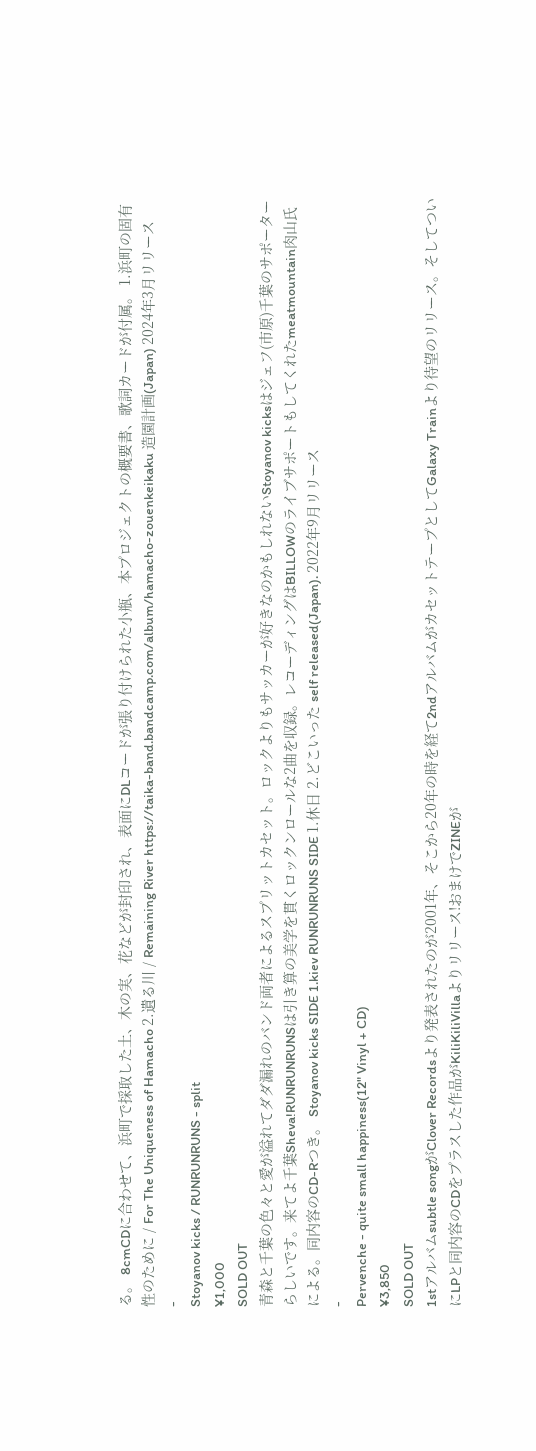る。 8cmCDに合わせて、浜町で採取した土、木の実、花などが封印され、表面にDLコードが張り付けられた小瓶、本プロジェクトの概要書、歌詞カードが付属。 1.浜町の固有性のために / For The Uniqueness of Hamacho 2.遺る川 / Remaining River https://taika-band.bandcamp.com/album/hamacho-zouenkeikaku 造園計画(Japan) 2024年3月リリース
-
Stoyanov kicks / RUNRUNRUNS - split
¥1,000
SOLD OUT
青森と千葉の色々と愛が溢れてダダ漏れのバンド両者によるスプリットカセット。ロックよりもサッカーが好きなのかもしれないStoyanov kicksはジェフ(市原)千葉のサポーターらしいです。来てよ千葉Sheva!RUNRUNRUNSは引き算の美学を貫くロックンロールな2曲を収録。レコーディングはBILLOWのライブサポートもしてくれたmeatmountain肉山氏による。同内容のCD-Rつき。 Stoyanov kicks SIDE 1.kiev RUNRUNRUNS SIDE 1.休日 2.どこいった self released(Japan). 2022年9月リリース
-
Pervenche - quite small happiness(12" Vinyl + CD)
¥3,850
SOLD OUT
1stアルバムsubtle songがClover Recordsより発表されたのが2001年、そこから20年の時を経て2ndアルバムがカセットテープとしてGalaxy Trainより待望のリリース。そしてついにLPと同内容のCDをプラスした作品がKiliKiliVillaよりリリース!おまけでZINEが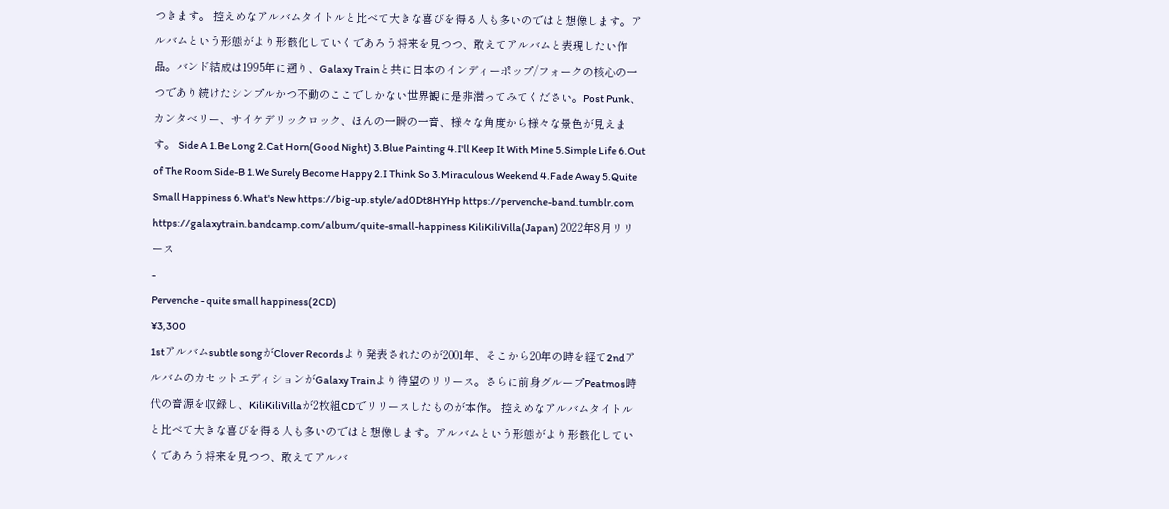つきます。 控えめなアルバムタイトルと比べて大きな喜びを得る人も多いのではと想像します。アルバムという形態がより形骸化していくであろう将来を見つつ、敢えてアルバムと表現したい作品。バンド結成は1995年に遡り、Galaxy Trainと共に日本のインディーポップ/フォークの核心の一つであり続けたシンプルかつ不動のここでしかない世界観に是非潜ってみてください。Post Punk、カンタベリー、サイケデリックロック、ほんの一瞬の一音、様々な角度から様々な景色が見えます。 Side A 1.Be Long 2.Cat Horn(Good Night) 3.Blue Painting 4.I'll Keep It With Mine 5.Simple Life 6.Out of The Room Side-B 1.We Surely Become Happy 2.I Think So 3.Miraculous Weekend 4.Fade Away 5.Quite Small Happiness 6.What's New https://big-up.style/ad0Dt8HYHp https://pervenche-band.tumblr.com https://galaxytrain.bandcamp.com/album/quite-small-happiness KiliKiliVilla(Japan) 2022年8月リリース
-
Pervenche - quite small happiness(2CD)
¥3,300
1stアルバムsubtle songがClover Recordsより発表されたのが2001年、そこから20年の時を経て2ndアルバムのカセットエディションがGalaxy Trainより待望のリリース。さらに前身グループPeatmos時代の音源を収録し、KiliKiliVillaが2枚組CDでリリースしたものが本作。 控えめなアルバムタイトルと比べて大きな喜びを得る人も多いのではと想像します。アルバムという形態がより形骸化していくであろう将来を見つつ、敢えてアルバ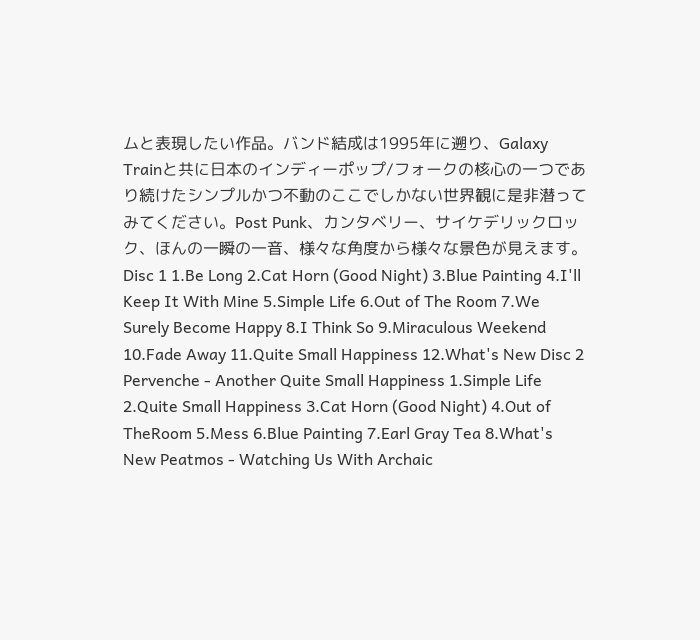ムと表現したい作品。バンド結成は1995年に遡り、Galaxy Trainと共に日本のインディーポップ/フォークの核心の一つであり続けたシンプルかつ不動のここでしかない世界観に是非潜ってみてください。Post Punk、カンタベリー、サイケデリックロック、ほんの一瞬の一音、様々な角度から様々な景色が見えます。 Disc 1 1.Be Long 2.Cat Horn (Good Night) 3.Blue Painting 4.I'll Keep It With Mine 5.Simple Life 6.Out of The Room 7.We Surely Become Happy 8.I Think So 9.Miraculous Weekend 10.Fade Away 11.Quite Small Happiness 12.What's New Disc 2 Pervenche - Another Quite Small Happiness 1.Simple Life 2.Quite Small Happiness 3.Cat Horn (Good Night) 4.Out of TheRoom 5.Mess 6.Blue Painting 7.Earl Gray Tea 8.What's New Peatmos - Watching Us With Archaic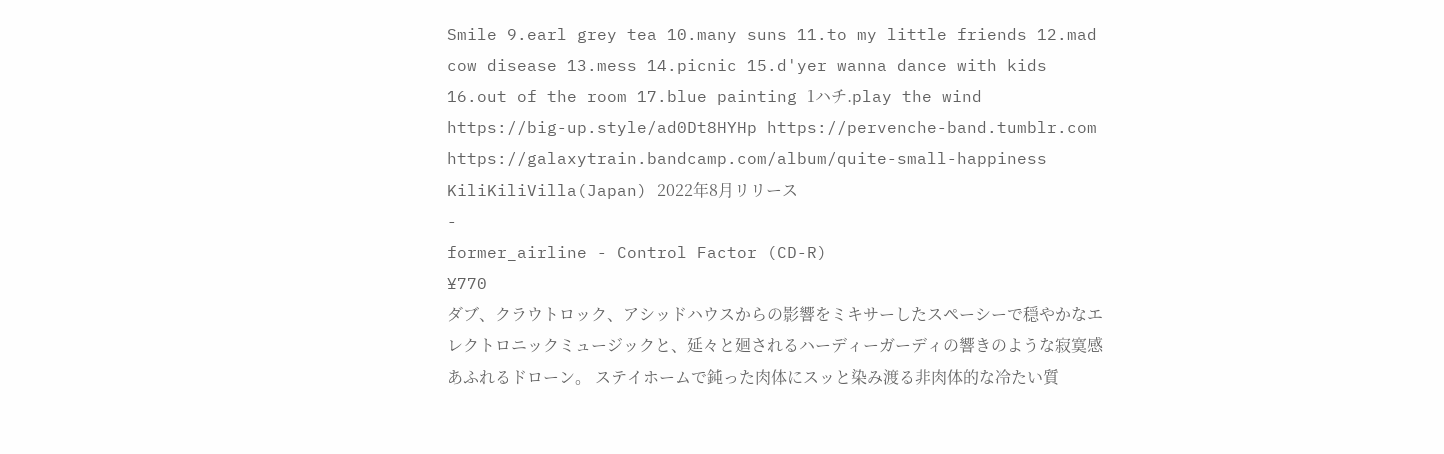Smile 9.earl grey tea 10.many suns 11.to my little friends 12.mad cow disease 13.mess 14.picnic 15.d'yer wanna dance with kids 16.out of the room 17.blue painting 1ハチ.play the wind https://big-up.style/ad0Dt8HYHp https://pervenche-band.tumblr.com https://galaxytrain.bandcamp.com/album/quite-small-happiness KiliKiliVilla(Japan) 2022年8月リリース
-
former_airline - Control Factor (CD-R)
¥770
ダブ、クラウトロック、アシッドハウスからの影響をミキサーしたスペーシーで穏やかなエレクトロニックミュージックと、延々と廻されるハーディーガーディの響きのような寂寞感あふれるドローン。 ステイホームで鈍った肉体にスッと染み渡る非肉体的な冷たい質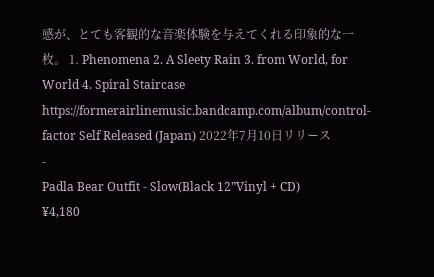感が、とても客観的な音楽体験を与えてくれる印象的な一枚。 1. Phenomena 2. A Sleety Rain 3. from World, for World 4. Spiral Staircase https://formerairlinemusic.bandcamp.com/album/control-factor Self Released (Japan) 2022年7月10日リリース
-
Padla Bear Outfit - Slow(Black 12”Vinyl + CD)
¥4,180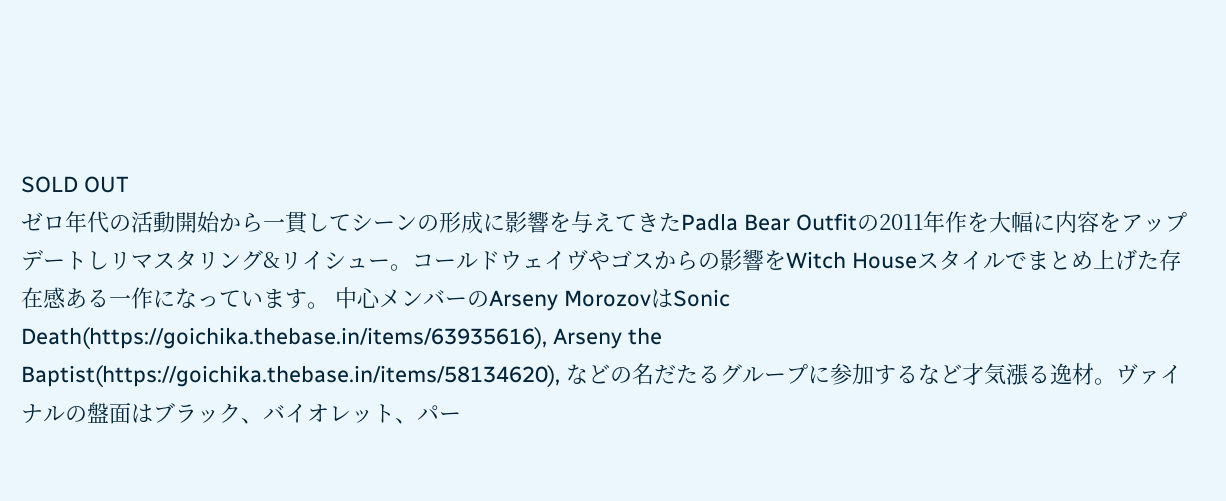SOLD OUT
ゼロ年代の活動開始から一貫してシーンの形成に影響を与えてきたPadla Bear Outfitの2011年作を大幅に内容をアップデートしリマスタリング&リイシュー。コールドウェイヴやゴスからの影響をWitch Houseスタイルでまとめ上げた存在感ある一作になっています。 中心メンバーのArseny MorozovはSonic Death(https://goichika.thebase.in/items/63935616), Arseny the Baptist(https://goichika.thebase.in/items/58134620), などの名だたるグループに参加するなど才気漲る逸材。ヴァイナルの盤面はブラック、バイオレット、パー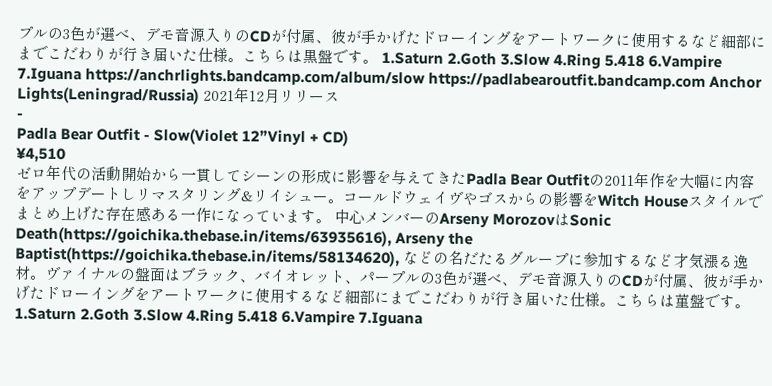プルの3色が選べ、デモ音源入りのCDが付属、彼が手かげたドローイングをアートワークに使用するなど細部にまでこだわりが行き届いた仕様。こちらは黒盤です。 1.Saturn 2.Goth 3.Slow 4.Ring 5.418 6.Vampire 7.Iguana https://anchrlights.bandcamp.com/album/slow https://padlabearoutfit.bandcamp.com Anchor Lights(Leningrad/Russia) 2021年12月リリース
-
Padla Bear Outfit - Slow(Violet 12”Vinyl + CD)
¥4,510
ゼロ年代の活動開始から一貫してシーンの形成に影響を与えてきたPadla Bear Outfitの2011年作を大幅に内容をアップデートしリマスタリング&リイシュー。コールドウェイヴやゴスからの影響をWitch Houseスタイルでまとめ上げた存在感ある一作になっています。 中心メンバーのArseny MorozovはSonic Death(https://goichika.thebase.in/items/63935616), Arseny the Baptist(https://goichika.thebase.in/items/58134620), などの名だたるグループに参加するなど才気漲る逸材。ヴァイナルの盤面はブラック、バイオレット、パープルの3色が選べ、デモ音源入りのCDが付属、彼が手かげたドローイングをアートワークに使用するなど細部にまでこだわりが行き届いた仕様。こちらは菫盤です。 1.Saturn 2.Goth 3.Slow 4.Ring 5.418 6.Vampire 7.Iguana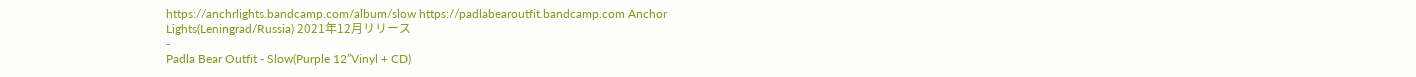https://anchrlights.bandcamp.com/album/slow https://padlabearoutfit.bandcamp.com Anchor Lights(Leningrad/Russia) 2021年12月リリース
-
Padla Bear Outfit - Slow(Purple 12”Vinyl + CD)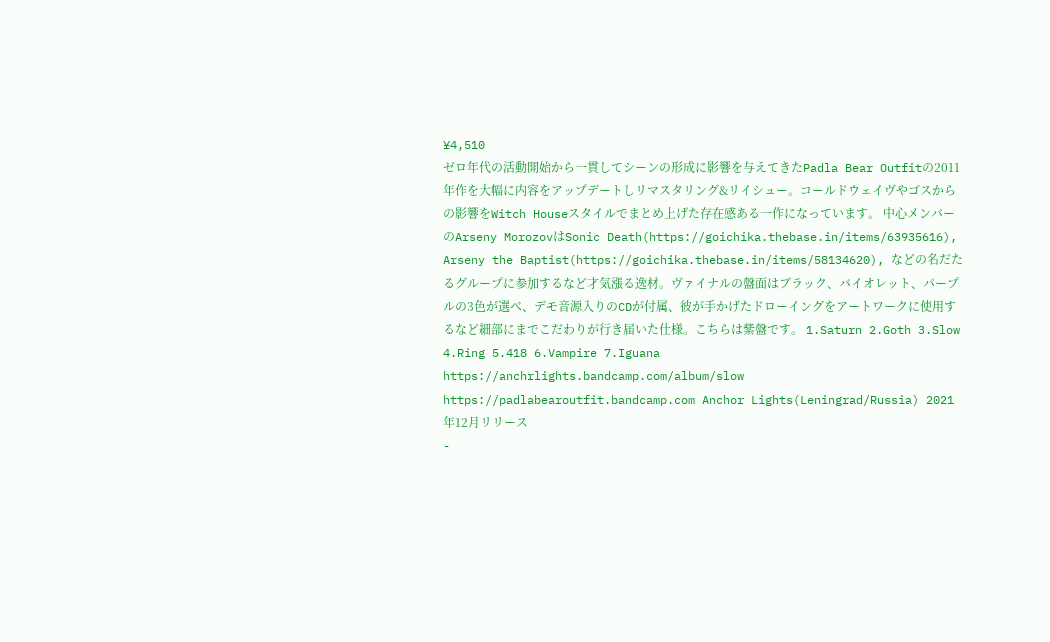¥4,510
ゼロ年代の活動開始から一貫してシーンの形成に影響を与えてきたPadla Bear Outfitの2011年作を大幅に内容をアップデートしリマスタリング&リイシュー。コールドウェイヴやゴスからの影響をWitch Houseスタイルでまとめ上げた存在感ある一作になっています。 中心メンバーのArseny MorozovはSonic Death(https://goichika.thebase.in/items/63935616), Arseny the Baptist(https://goichika.thebase.in/items/58134620), などの名だたるグループに参加するなど才気漲る逸材。ヴァイナルの盤面はブラック、バイオレット、パープルの3色が選べ、デモ音源入りのCDが付属、彼が手かげたドローイングをアートワークに使用するなど細部にまでこだわりが行き届いた仕様。こちらは紫盤です。 1.Saturn 2.Goth 3.Slow 4.Ring 5.418 6.Vampire 7.Iguana https://anchrlights.bandcamp.com/album/slow https://padlabearoutfit.bandcamp.com Anchor Lights(Leningrad/Russia) 2021年12月リリース
-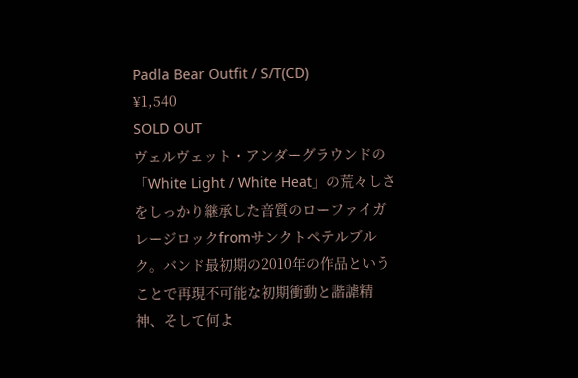Padla Bear Outfit / S/T(CD)
¥1,540
SOLD OUT
ヴェルヴェット・アンダーグラウンドの「White Light / White Heat」の荒々しさをしっかり継承した音質のローファイガレージロックfromサンクトペテルブルク。バンド最初期の2010年の作品ということで再現不可能な初期衝動と諧謔精神、そして何よ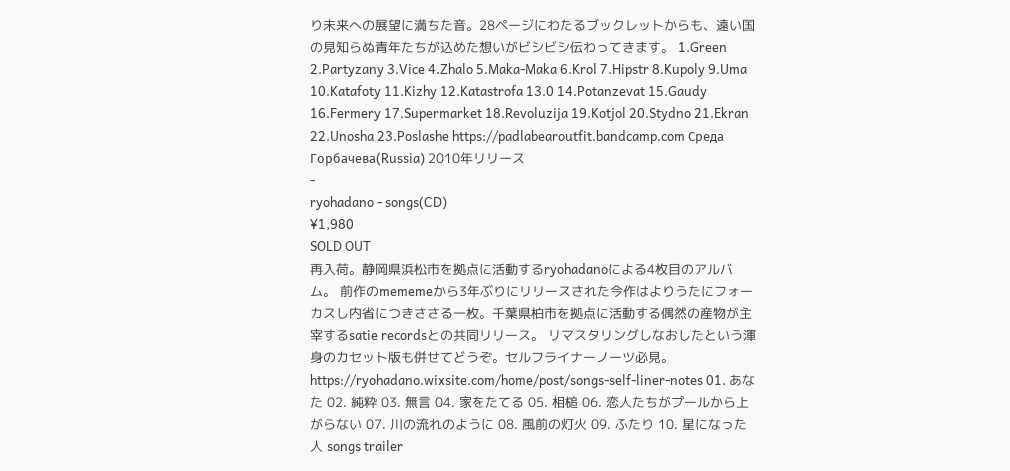り未来への展望に満ちた音。28ページにわたるブックレットからも、遠い国の見知らぬ青年たちが込めた想いがビシビシ伝わってきます。 1.Green 2.Partyzany 3.Vice 4.Zhalo 5.Maka-Maka 6.Krol 7.Hipstr 8.Kupoly 9.Uma 10.Katafoty 11.Kizhy 12.Katastrofa 13.0 14.Potanzevat 15.Gaudy 16.Fermery 17.Supermarket 18.Revoluzija 19.Kotjol 20.Stydno 21.Ekran 22.Unosha 23.Poslashe https://padlabearoutfit.bandcamp.com Среда Горбачева(Russia) 2010年リリース
-
ryohadano - songs(CD)
¥1,980
SOLD OUT
再入荷。静岡県浜松市を拠点に活動するryohadanoによる4枚目のアルバム。 前作のmememeから3年ぶりにリリースされた今作はよりうたにフォーカスし内省につきささる一枚。千葉県柏市を拠点に活動する偶然の産物が主宰するsatie recordsとの共同リリース。 リマスタリングしなおしたという渾身のカセット版も併せてどうぞ。セルフライナーノーツ必見。 https://ryohadano.wixsite.com/home/post/songs-self-liner-notes 01. あなた 02. 純粋 03. 無言 04. 家をたてる 05. 相槌 06. 恋人たちがプールから上がらない 07. 川の流れのように 08. 風前の灯火 09. ふたり 10. 星になった人 songs trailer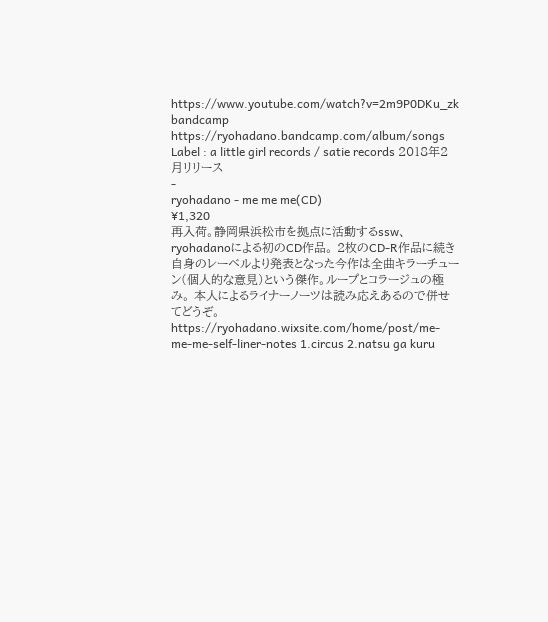https://www.youtube.com/watch?v=2m9P0DKu_zk bandcamp https://ryohadano.bandcamp.com/album/songs Label : a little girl records / satie records 2018年2月リリース
-
ryohadano - me me me(CD)
¥1,320
再入荷。静岡県浜松市を拠点に活動するssw、ryohadanoによる初のCD作品。 2枚のCD-R作品に続き自身のレーベルより発表となった今作は全曲キラーチューン(個人的な意見)という傑作。ループとコラージュの極み。 本人によるライナーノーツは読み応えあるので併せてどうぞ。 https://ryohadano.wixsite.com/home/post/me-me-me-self-liner-notes 1.circus 2.natsu ga kuru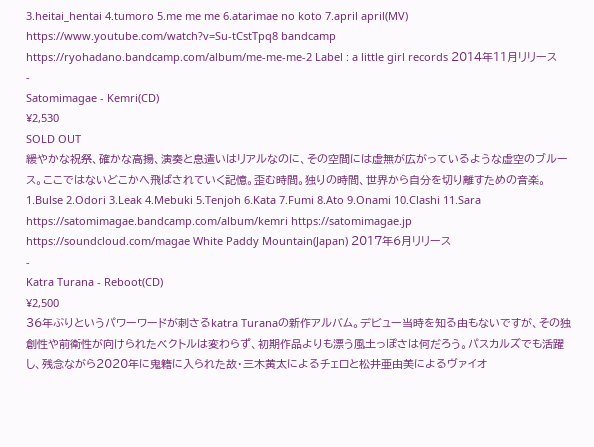3.heitai_hentai 4.tumoro 5.me me me 6.atarimae no koto 7.april april(MV) https://www.youtube.com/watch?v=Su-tCstTpq8 bandcamp https://ryohadano.bandcamp.com/album/me-me-me-2 Label : a little girl records 2014年11月リリース
-
Satomimagae - Kemri(CD)
¥2,530
SOLD OUT
緩やかな祝祭、確かな高揚、演奏と息遣いはリアルなのに、その空間には虚無が広がっているような虚空のブルース。ここではないどこかへ飛ばされていく記憶。歪む時間。独りの時間、世界から自分を切り離すための音楽。 1.Bulse 2.Odori 3.Leak 4.Mebuki 5.Tenjoh 6.Kata 7.Fumi 8.Ato 9.Onami 10.Clashi 11.Sara https://satomimagae.bandcamp.com/album/kemri https://satomimagae.jp https://soundcloud.com/magae White Paddy Mountain(Japan) 2017年6月リリース
-
Katra Turana - Reboot(CD)
¥2,500
36年ぶりというパワーワードが刺さるkatra Turanaの新作アルバム。デビュー当時を知る由もないですが、その独創性や前衛性が向けられたベクトルは変わらず、初期作品よりも漂う風土っぽさは何だろう。パスカルズでも活躍し、残念ながら2020年に鬼籍に入られた故・三木黄太によるチェロと松井亜由美によるヴァイオ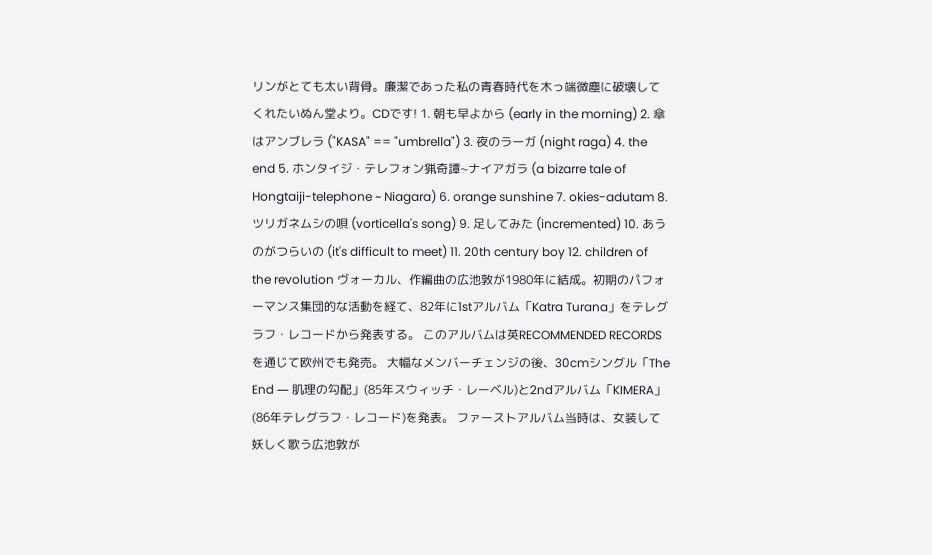リンがとても太い背骨。廉潔であった私の青春時代を木っ端微塵に破壊してくれたいぬん堂より。CDです! 1. 朝も早よから (early in the morning) 2. 傘はアンブレラ ("KASA" == "umbrella") 3. 夜のラーガ (night raga) 4. the end 5. ホンタイジ・テレフォン猟奇譚~ナイアガラ (a bizarre tale of Hongtaiji-telephone ~ Niagara) 6. orange sunshine 7. okies-adutam 8. ツリガネムシの唄 (vorticella's song) 9. 足してみた (incremented) 10. あうのがつらいの (it's difficult to meet) 11. 20th century boy 12. children of the revolution ヴォーカル、作編曲の広池敦が1980年に結成。初期のパフォーマンス集団的な活動を経て、82年に1stアルバム「Katra Turana」をテレグラフ・レコードから発表する。 このアルバムは英RECOMMENDED RECORDSを通じて欧州でも発売。 大幅なメンバーチェンジの後、30cmシングル「The End ― 肌理の勾配」(85年スウィッチ・レーベル)と2ndアルバム「KIMERA」(86年テレグラフ・レコード)を発表。 ファーストアルバム当時は、女装して妖しく歌う広池敦が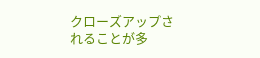クローズアップされることが多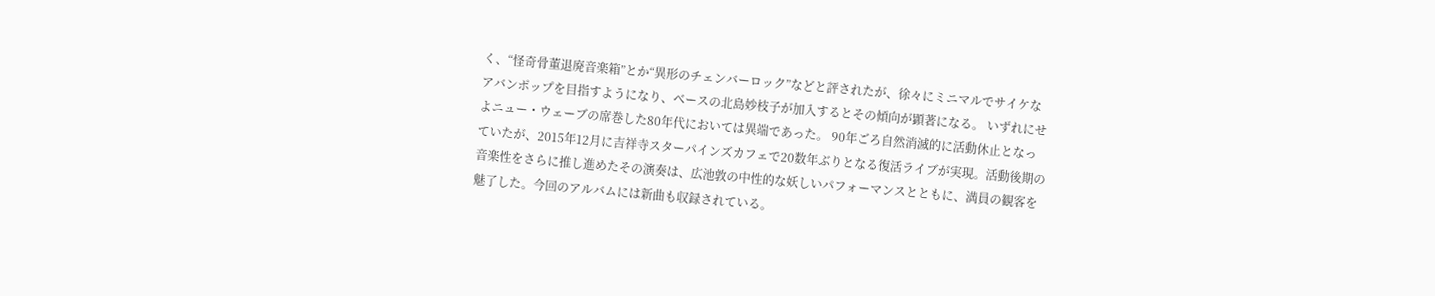く、“怪奇骨董退廃音楽箱”とか“異形のチェンバーロック”などと評されたが、徐々にミニマルでサイケなアバンポップを目指すようになり、ベースの北島妙枝子が加入するとその傾向が顕著になる。 いずれにせよニュー・ウェーブの席巻した80年代においては異端であった。 90年ごろ自然消滅的に活動休止となっていたが、2015年12月に吉祥寺スターパインズカフェで20数年ぶりとなる復活ライブが実現。活動後期の音楽性をさらに推し進めたその演奏は、広池敦の中性的な妖しいパフォーマンスとともに、満員の観客を魅了した。今回のアルバムには新曲も収録されている。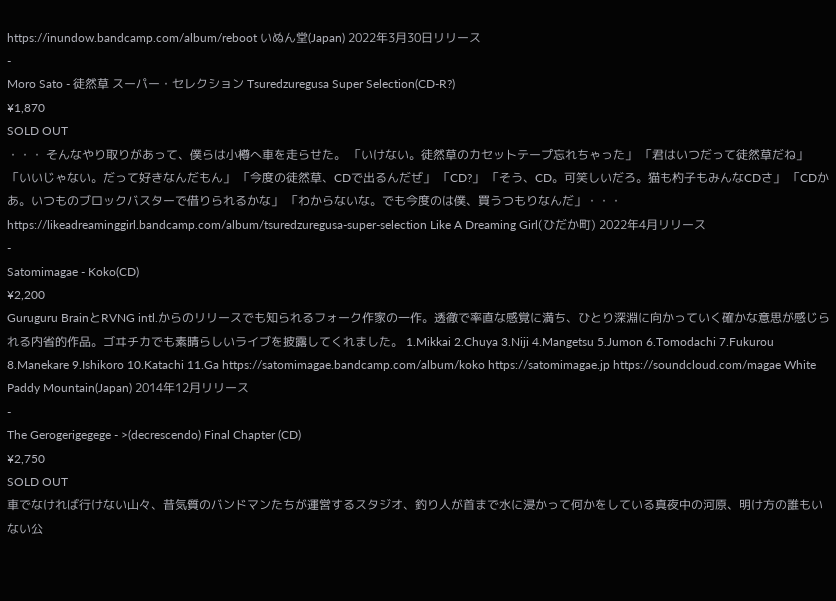https://inundow.bandcamp.com/album/reboot いぬん堂(Japan) 2022年3月30日リリース
-
Moro Sato - 徒然草 スーパー・セレクション Tsuredzuregusa Super Selection(CD-R?)
¥1,870
SOLD OUT
・・・ そんなやり取りがあって、僕らは小樽へ車を走らせた。 「いけない。徒然草のカセットテープ忘れちゃった」 「君はいつだって徒然草だね」 「いいじゃない。だって好きなんだもん」 「今度の徒然草、CDで出るんだぜ」 「CD?」 「そう、CD。可笑しいだろ。猫も杓子もみんなCDさ」 「CDかあ。いつものブロックバスターで借りられるかな」 「わからないな。でも今度のは僕、買うつもりなんだ」・・・ https://likeadreaminggirl.bandcamp.com/album/tsuredzuregusa-super-selection Like A Dreaming Girl(ひだか町) 2022年4月リリース
-
Satomimagae - Koko(CD)
¥2,200
Guruguru BrainとRVNG intl.からのリリースでも知られるフォーク作家の一作。透徹で率直な感覚に満ち、ひとり深淵に向かっていく確かな意思が感じられる内省的作品。ゴヰチカでも素晴らしいライブを披露してくれました。 1.Mikkai 2.Chuya 3.Niji 4.Mangetsu 5.Jumon 6.Tomodachi 7.Fukurou 8.Manekare 9.Ishikoro 10.Katachi 11.Ga https://satomimagae.bandcamp.com/album/koko https://satomimagae.jp https://soundcloud.com/magae White Paddy Mountain(Japan) 2014年12月リリース
-
The Gerogerigegege - >(decrescendo) Final Chapter (CD)
¥2,750
SOLD OUT
車でなければ行けない山々、昔気質のバンドマンたちが運営するスタジオ、釣り人が首まで水に浸かって何かをしている真夜中の河原、明け方の誰もいない公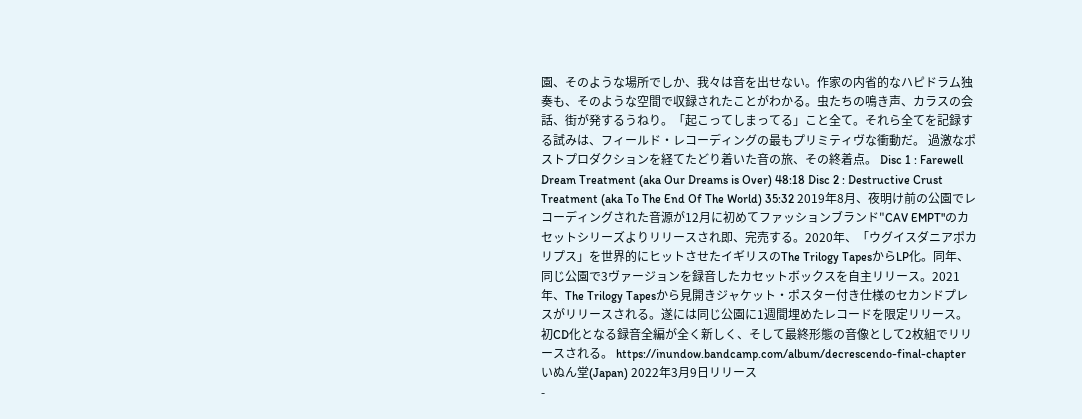園、そのような場所でしか、我々は音を出せない。作家の内省的なハピドラム独奏も、そのような空間で収録されたことがわかる。虫たちの鳴き声、カラスの会話、街が発するうねり。「起こってしまってる」こと全て。それら全てを記録する試みは、フィールド・レコーディングの最もプリミティヴな衝動だ。 過激なポストプロダクションを経てたどり着いた音の旅、その終着点。 Disc 1 : Farewell Dream Treatment (aka Our Dreams is Over) 48:18 Disc 2 : Destructive Crust Treatment (aka To The End Of The World) 35:32 2019年8月、夜明け前の公園でレコーディングされた音源が12月に初めてファッションブランド"CAV EMPT"のカセットシリーズよりリリースされ即、完売する。2020年、「ウグイスダニアポカリプス」を世界的にヒットさせたイギリスのThe Trilogy TapesからLP化。同年、同じ公園で3ヴァージョンを録音したカセットボックスを自主リリース。2021年、The Trilogy Tapesから見開きジャケット・ポスター付き仕様のセカンドプレスがリリースされる。遂には同じ公園に1週間埋めたレコードを限定リリース。初CD化となる録音全編が全く新しく、そして最終形態の音像として2枚組でリリースされる。 https://inundow.bandcamp.com/album/decrescendo-final-chapter いぬん堂(Japan) 2022年3月9日リリース
-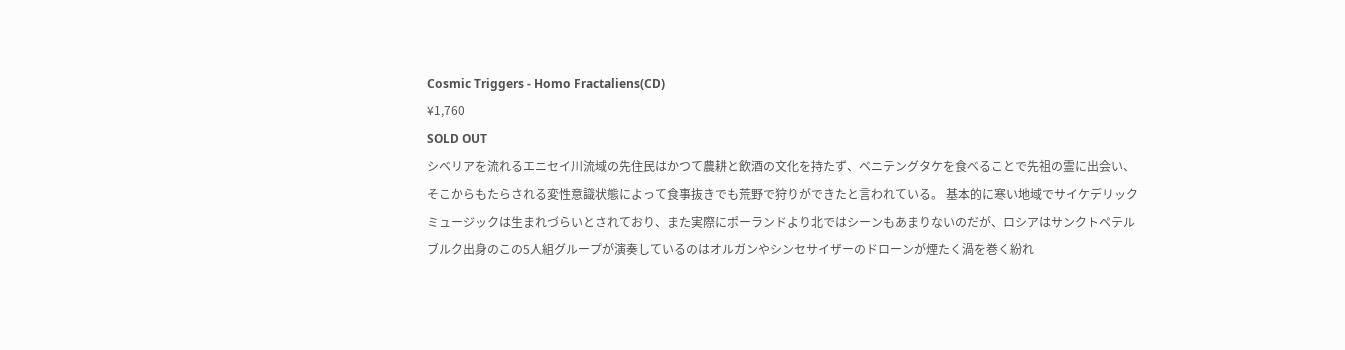Cosmic Triggers - Homo Fractaliens(CD)
¥1,760
SOLD OUT
シベリアを流れるエニセイ川流域の先住民はかつて農耕と飲酒の文化を持たず、ベニテングタケを食べることで先祖の霊に出会い、そこからもたらされる変性意識状態によって食事抜きでも荒野で狩りができたと言われている。 基本的に寒い地域でサイケデリックミュージックは生まれづらいとされており、また実際にポーランドより北ではシーンもあまりないのだが、ロシアはサンクトペテルブルク出身のこの5人組グループが演奏しているのはオルガンやシンセサイザーのドローンが煙たく渦を巻く紛れ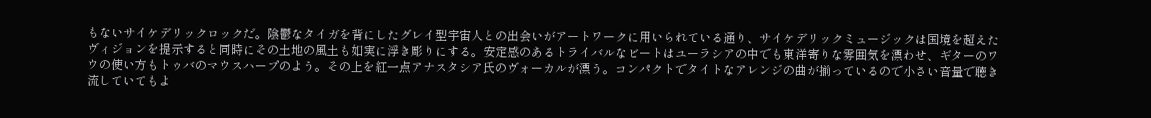もないサイケデリックロックだ。陰鬱なタイガを背にしたグレイ型宇宙人との出会いがアートワークに用いられている通り、サイケデリックミュージックは国境を超えたヴィジョンを提示すると同時にその土地の風土も如実に浮き彫りにする。安定感のあるトライバルなビートはユーラシアの中でも東洋寄りな雰囲気を漂わせ、ギターのワウの使い方もトゥバのマウスハープのよう。その上を紅一点アナスタシア氏のヴォーカルが漂う。コンパクトでタイトなアレンジの曲が揃っているので小さい音量で聴き流していてもよ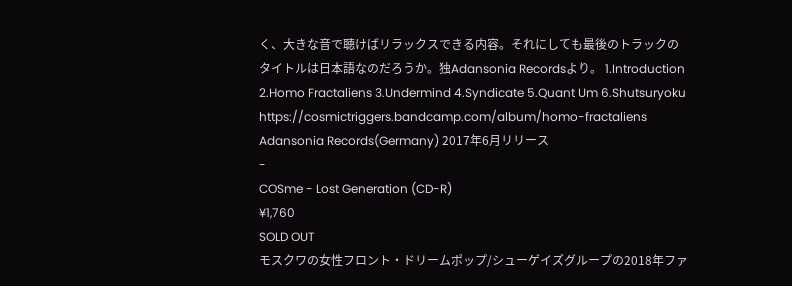く、大きな音で聴けばリラックスできる内容。それにしても最後のトラックのタイトルは日本語なのだろうか。独Adansonia Recordsより。 1.Introduction 2.Homo Fractaliens 3.Undermind 4.Syndicate 5.Quant Um 6.Shutsuryoku https://cosmictriggers.bandcamp.com/album/homo-fractaliens Adansonia Records(Germany) 2017年6月リリース
-
COSme - Lost Generation (CD-R)
¥1,760
SOLD OUT
モスクワの女性フロント・ドリームポップ/シューゲイズグループの2018年ファ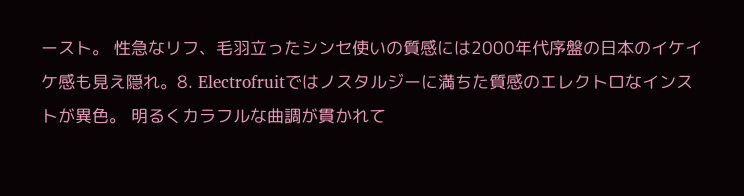ースト。 性急なリフ、毛羽立ったシンセ使いの質感には2000年代序盤の日本のイケイケ感も見え隠れ。8. Electrofruitではノスタルジーに満ちた質感のエレクトロなインストが異色。 明るくカラフルな曲調が貫かれて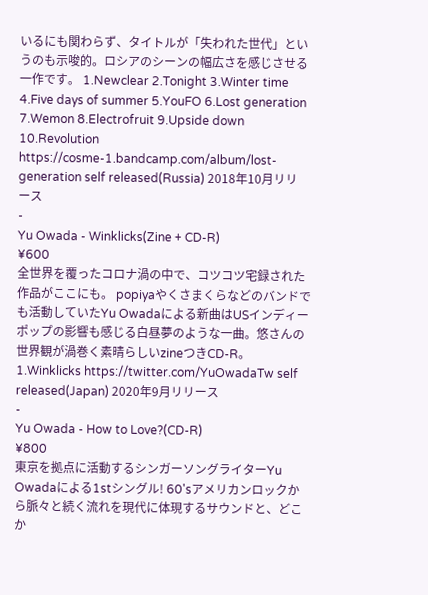いるにも関わらず、タイトルが「失われた世代」というのも示唆的。ロシアのシーンの幅広さを感じさせる一作です。 1.Newclear 2.Tonight 3.Winter time 4.Five days of summer 5.YouFO 6.Lost generation 7.Wemon 8.Electrofruit 9.Upside down 10.Revolution https://cosme-1.bandcamp.com/album/lost-generation self released(Russia) 2018年10月リリース
-
Yu Owada - Winklicks(Zine + CD-R)
¥600
全世界を覆ったコロナ渦の中で、コツコツ宅録された作品がここにも。 popiyaやくさまくらなどのバンドでも活動していたYu Owadaによる新曲はUSインディーポップの影響も感じる白昼夢のような一曲。悠さんの世界観が渦巻く素晴らしいzineつきCD-R。 1.Winklicks https://twitter.com/YuOwadaTw self released(Japan) 2020年9月リリース
-
Yu Owada - How to Love?(CD-R)
¥800
東京を拠点に活動するシンガーソングライターYu Owadaによる1stシングル! 60'sアメリカンロックから脈々と続く流れを現代に体現するサウンドと、どこか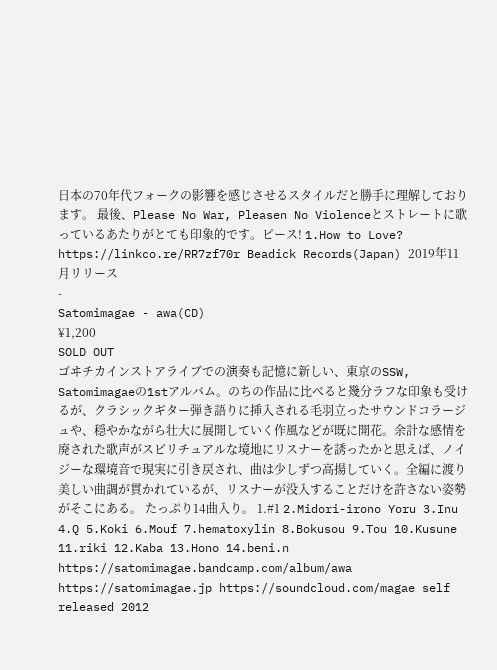日本の70年代フォークの影響を感じさせるスタイルだと勝手に理解しております。 最後、Please No War, Pleasen No Violenceとストレートに歌っているあたりがとても印象的です。ピース! 1.How to Love? https://linkco.re/RR7zf70r Beadick Records(Japan) 2019年11月リリース
-
Satomimagae - awa(CD)
¥1,200
SOLD OUT
ゴヰチカインストアライブでの演奏も記憶に新しい、東京のSSW, Satomimagaeの1stアルバム。のちの作品に比べると幾分ラフな印象も受けるが、クラシックギター弾き語りに挿入される毛羽立ったサウンドコラージュや、穏やかながら壮大に展開していく作風などが既に開花。余計な感情を廃された歌声がスピリチュアルな境地にリスナーを誘ったかと思えば、ノイジーな環境音で現実に引き戻され、曲は少しずつ高揚していく。全編に渡り美しい曲調が貫かれているが、リスナーが没入することだけを許さない姿勢がそこにある。 たっぷり14曲入り。 1.#1 2.Midori-irono Yoru 3.Inu 4.Q 5.Koki 6.Mouf 7.hematoxylin 8.Bokusou 9.Tou 10.Kusune 11.riki 12.Kaba 13.Hono 14.beni.n https://satomimagae.bandcamp.com/album/awa https://satomimagae.jp https://soundcloud.com/magae self released 2012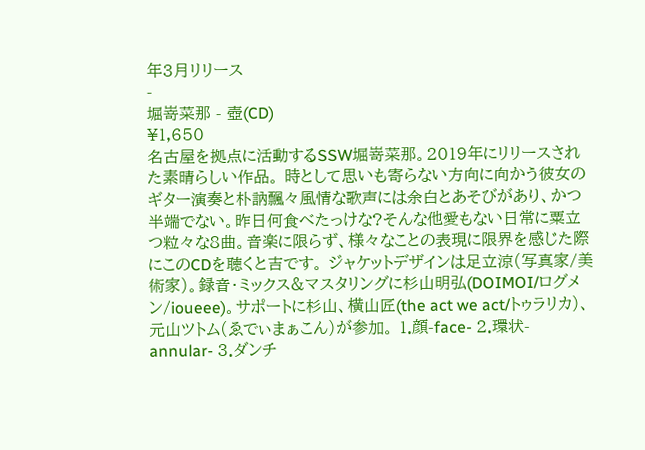年3月リリース
-
堀嵜菜那 - 壺(CD)
¥1,650
名古屋を拠点に活動するSSW堀嵜菜那。2019年にリリースされた素晴らしい作品。 時として思いも寄らない方向に向かう彼女のギター演奏と朴訥飄々風情な歌声には余白とあそびがあり、かつ半端でない。昨日何食べたっけな?そんな他愛もない日常に粟立つ粒々な8曲。音楽に限らず、様々なことの表現に限界を感じた際にこのCDを聴くと吉です。 ジャケットデザインは足立涼(写真家/美術家)。録音・ミックス&マスタリングに杉山明弘(DOIMOI/ログメン/ioueee)。サポートに杉山、横山匠(the act we act/トゥラリカ)、元山ツトム(ゑでぃまぁこん)が参加。 1.顔-face- 2.環状-annular- 3.ダンチ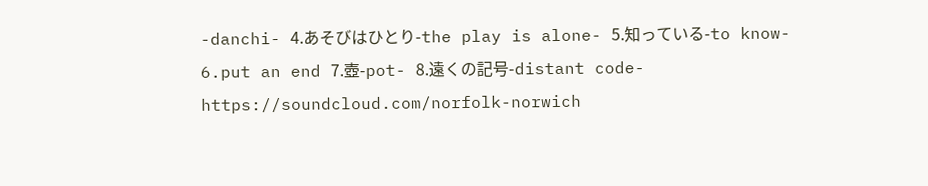-danchi- 4.あそびはひとり-the play is alone- 5.知っている-to know- 6.put an end 7.壺-pot- 8.遠くの記号-distant code- https://soundcloud.com/norfolk-norwich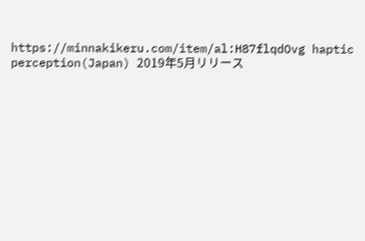https://minnakikeru.com/item/al:H87flqdOvg haptic perception(Japan) 2019年5月リリース